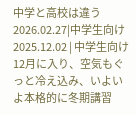中学と高校は違う
2026.02.27|中学生向け
2025.12.02 | 中学生向け
12月に入り、空気もぐっと冷え込み、いよいよ本格的に冬期講習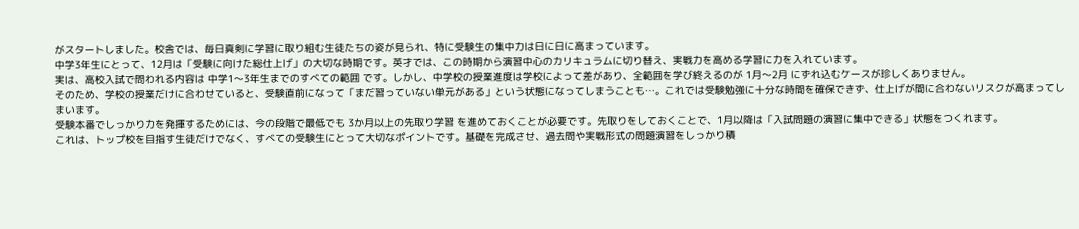がスタートしました。校舎では、毎日真剣に学習に取り組む生徒たちの姿が見られ、特に受験生の集中力は日に日に高まっています。
中学3年生にとって、12月は「受験に向けた総仕上げ」の大切な時期です。英才では、この時期から演習中心のカリキュラムに切り替え、実戦力を高める学習に力を入れています。
実は、高校入試で問われる内容は 中学1〜3年生までのすべての範囲 です。しかし、中学校の授業進度は学校によって差があり、全範囲を学び終えるのが 1月〜2月 にずれ込むケースが珍しくありません。
そのため、学校の授業だけに合わせていると、受験直前になって「まだ習っていない単元がある」という状態になってしまうことも…。これでは受験勉強に十分な時間を確保できず、仕上げが間に合わないリスクが高まってしまいます。
受験本番でしっかり力を発揮するためには、今の段階で最低でも 3か月以上の先取り学習 を進めておくことが必要です。先取りをしておくことで、1月以降は「入試問題の演習に集中できる」状態をつくれます。
これは、トップ校を目指す生徒だけでなく、すべての受験生にとって大切なポイントです。基礎を完成させ、過去問や実戦形式の問題演習をしっかり積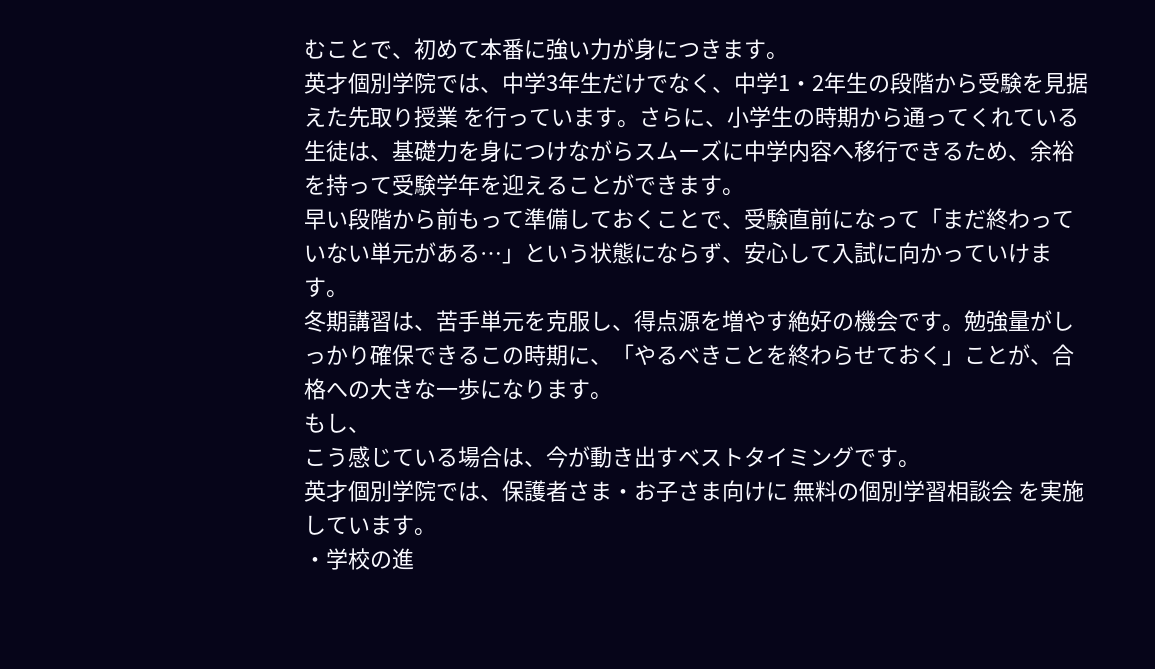むことで、初めて本番に強い力が身につきます。
英才個別学院では、中学3年生だけでなく、中学1・2年生の段階から受験を見据えた先取り授業 を行っています。さらに、小学生の時期から通ってくれている生徒は、基礎力を身につけながらスムーズに中学内容へ移行できるため、余裕を持って受験学年を迎えることができます。
早い段階から前もって準備しておくことで、受験直前になって「まだ終わっていない単元がある…」という状態にならず、安心して入試に向かっていけます。
冬期講習は、苦手単元を克服し、得点源を増やす絶好の機会です。勉強量がしっかり確保できるこの時期に、「やるべきことを終わらせておく」ことが、合格への大きな一歩になります。
もし、
こう感じている場合は、今が動き出すベストタイミングです。
英才個別学院では、保護者さま・お子さま向けに 無料の個別学習相談会 を実施しています。
・学校の進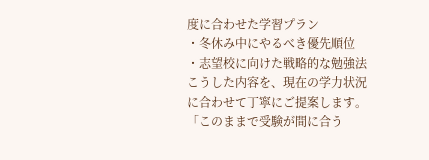度に合わせた学習プラン
・冬休み中にやるべき優先順位
・志望校に向けた戦略的な勉強法
こうした内容を、現在の学力状況に合わせて丁寧にご提案します。
「このままで受験が間に合う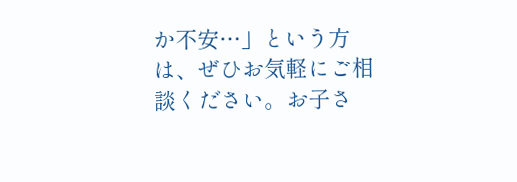か不安…」という方は、ぜひお気軽にご相談ください。お子さ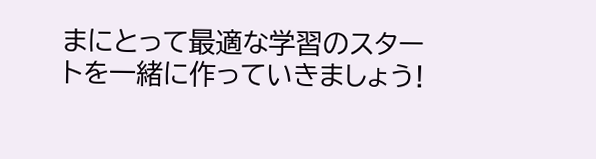まにとって最適な学習のスタートを一緒に作っていきましょう!